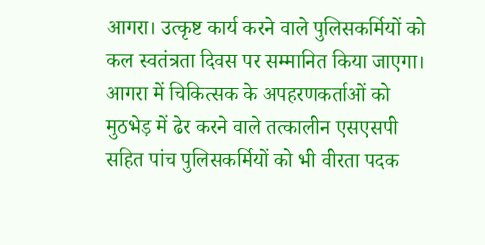आगरा। उत्कृष्ट कार्य करने वाले पुलिसकर्मियों को कल स्वतंत्रता दिवस पर सम्मानित किया जाएगा। आगरा में चिकित्सक के अपहरणकर्ताओं को मुठभेड़ में ढेर करने वाले तत्कालीन एसएसपी सहित पांच पुलिसकर्मियों को भी वीरता पदक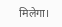मिलेगा।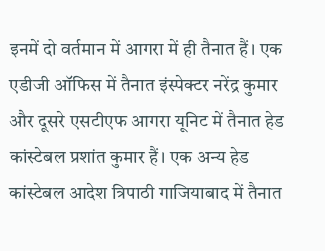इनमें दो वर्तमान में आगरा में ही तैनात हैं। एक एडीजी ऑफिस में तैनात इंस्पेक्टर नरेंद्र कुमार और दूसरे एसटीएफ आगरा यूनिट में तैनात हेड कांस्टेबल प्रशांत कुमार हैं। एक अन्य हेड कांस्टेबल आदेश त्रिपाठी गाजियाबाद में तैनात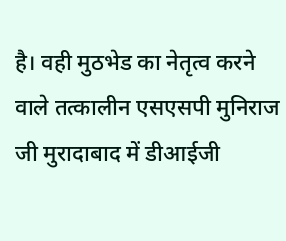है। वही मुठभेड का नेतृत्व करने वाले तत्कालीन एसएसपी मुनिराज जी मुरादाबाद में डीआईजी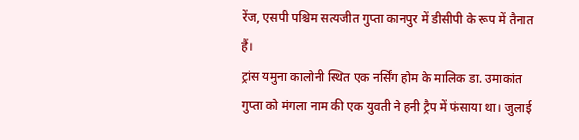रेंज, एसपी पश्चिम सत्यजीत गुप्ता कानपुर में डीसीपी के रूप में तैनात हैं।
ट्रांस यमुना कालोनी स्थित एक नर्सिंग होम के मालिक डा. उमाकांत गुप्ता को मंगला नाम की एक युवती ने हनी ट्रैप में फंसाया था। जुलाई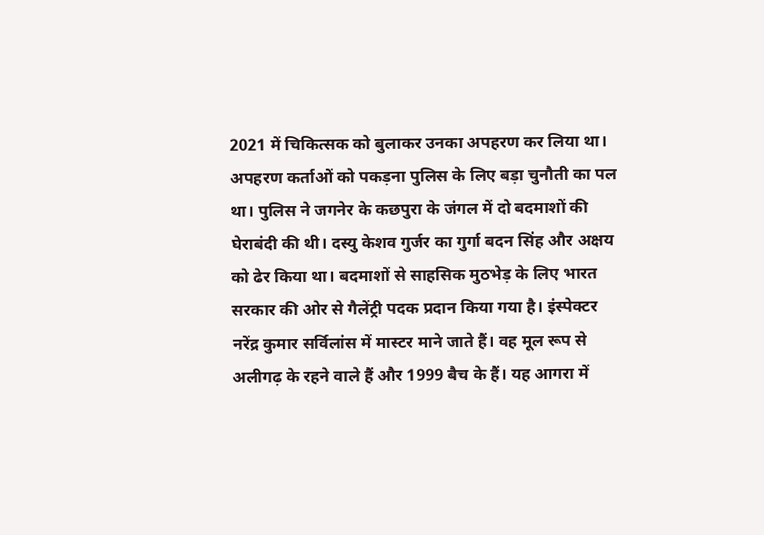2021 में चिकित्सक को बुलाकर उनका अपहरण कर लिया था। अपहरण कर्ताओं को पकड़ना पुलिस के लिए बड़ा चुनौती का पल था। पुलिस ने जगनेर के कछपुरा के जंगल में दो बदमाशों की घेराबंदी की थी। दस्यु केशव गुर्जर का गुर्गा बदन सिंह और अक्षय को ढेर किया था। बदमाशों से साहसिक मुठभेड़ के लिए भारत सरकार की ओर से गैलेंट्री पदक प्रदान किया गया है। इंस्पेक्टर नरेंद्र कुमार सर्विलांस में मास्टर माने जाते हैं। वह मूल रूप से अलीगढ़ के रहने वाले हैं और 1999 बैच के हैं। यह आगरा में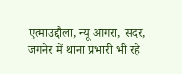एत्माउद्दौला, न्यू आगरा, सदर, जगनेर में थाना प्रभारी भी रहे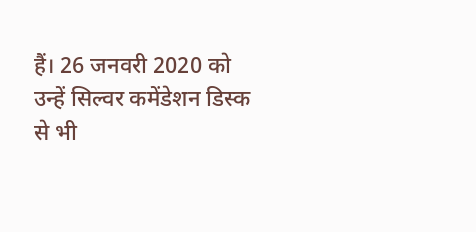हैं। 26 जनवरी 2020 को उन्हें सिल्वर कमेंडेशन डिस्क से भी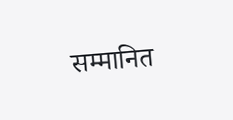सम्मानित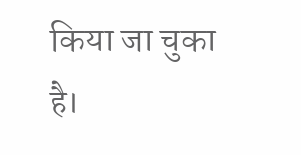किया जा चुका है।